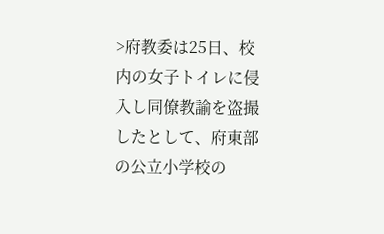>府教委は25日、校内の女子トイレに侵入し同僚教諭を盗撮したとして、府東部の公立小学校の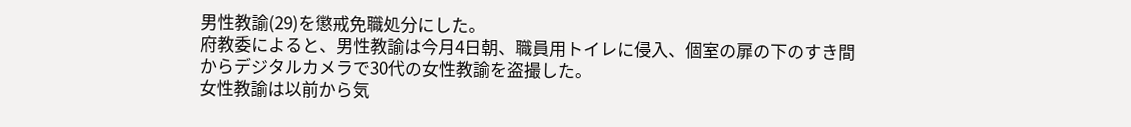男性教諭(29)を懲戒免職処分にした。
府教委によると、男性教諭は今月4日朝、職員用トイレに侵入、個室の扉の下のすき間からデジタルカメラで30代の女性教諭を盗撮した。
女性教諭は以前から気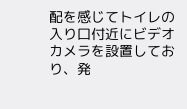配を感じてトイレの入り口付近にビデオカメラを設置しており、発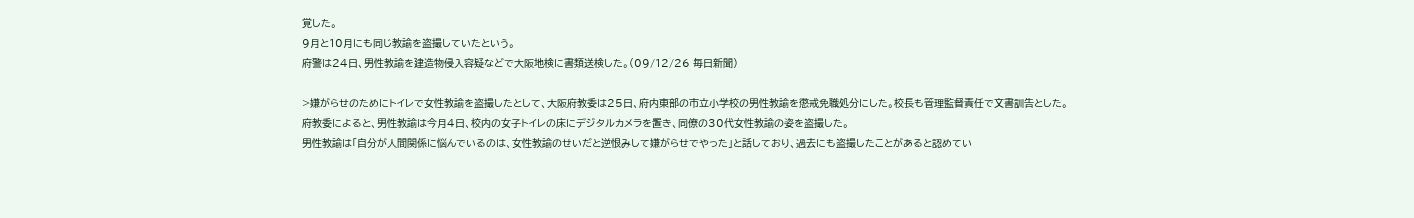覚した。
9月と10月にも同じ教諭を盗撮していたという。
府警は24日、男性教諭を建造物侵入容疑などで大阪地検に書類送検した。(09/12/26 毎日新聞)

>嫌がらせのためにトイレで女性教諭を盗撮したとして、大阪府教委は25日、府内東部の市立小学校の男性教諭を懲戒免職処分にした。校長も管理監督責任で文書訓告とした。
府教委によると、男性教諭は今月4日、校内の女子トイレの床にデジタルカメラを置き、同僚の30代女性教諭の姿を盗撮した。
男性教諭は「自分が人間関係に悩んでいるのは、女性教諭のせいだと逆恨みして嫌がらせでやった」と話しており、過去にも盗撮したことがあると認めてい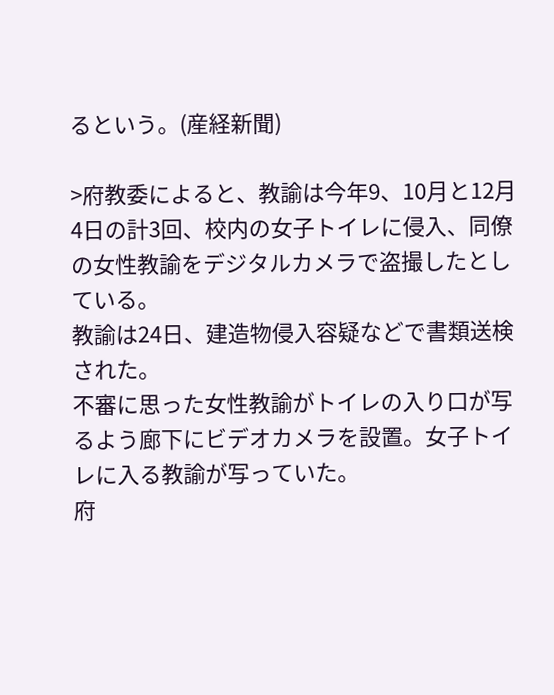るという。(産経新聞)

>府教委によると、教諭は今年9、10月と12月4日の計3回、校内の女子トイレに侵入、同僚の女性教諭をデジタルカメラで盗撮したとしている。
教諭は24日、建造物侵入容疑などで書類送検された。
不審に思った女性教諭がトイレの入り口が写るよう廊下にビデオカメラを設置。女子トイレに入る教諭が写っていた。
府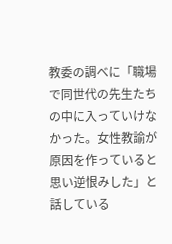教委の調べに「職場で同世代の先生たちの中に入っていけなかった。女性教諭が原因を作っていると思い逆恨みした」と話している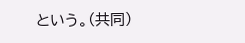という。(共同)